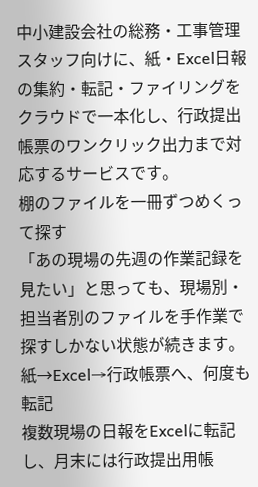中小建設会社の総務・工事管理スタッフ向けに、紙・Excel日報の集約・転記・ファイリングをクラウドで一本化し、行政提出帳票のワンクリック出力まで対応するサービスです。
棚のファイルを一冊ずつめくって探す
「あの現場の先週の作業記録を見たい」と思っても、現場別・担当者別のファイルを手作業で探すしかない状態が続きます。
紙→Excel→行政帳票へ、何度も転記
複数現場の日報をExcelに転記し、月末には行政提出用帳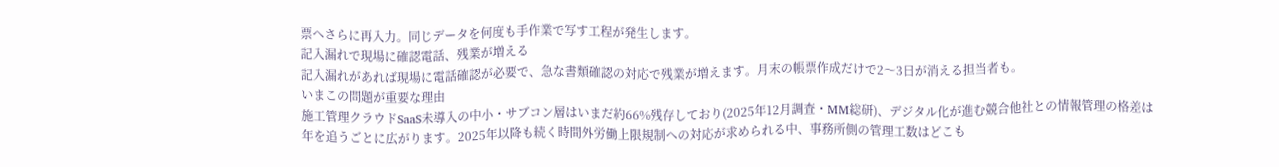票へさらに再入力。同じデータを何度も手作業で写す工程が発生します。
記入漏れで現場に確認電話、残業が増える
記入漏れがあれば現場に電話確認が必要で、急な書類確認の対応で残業が増えます。月末の帳票作成だけで2〜3日が消える担当者も。
いまこの問題が重要な理由
施工管理クラウドSaaS未導入の中小・サブコン層はいまだ約66%残存しており(2025年12月調査・MM総研)、デジタル化が進む競合他社との情報管理の格差は年を追うごとに広がります。2025年以降も続く時間外労働上限規制への対応が求められる中、事務所側の管理工数はどこも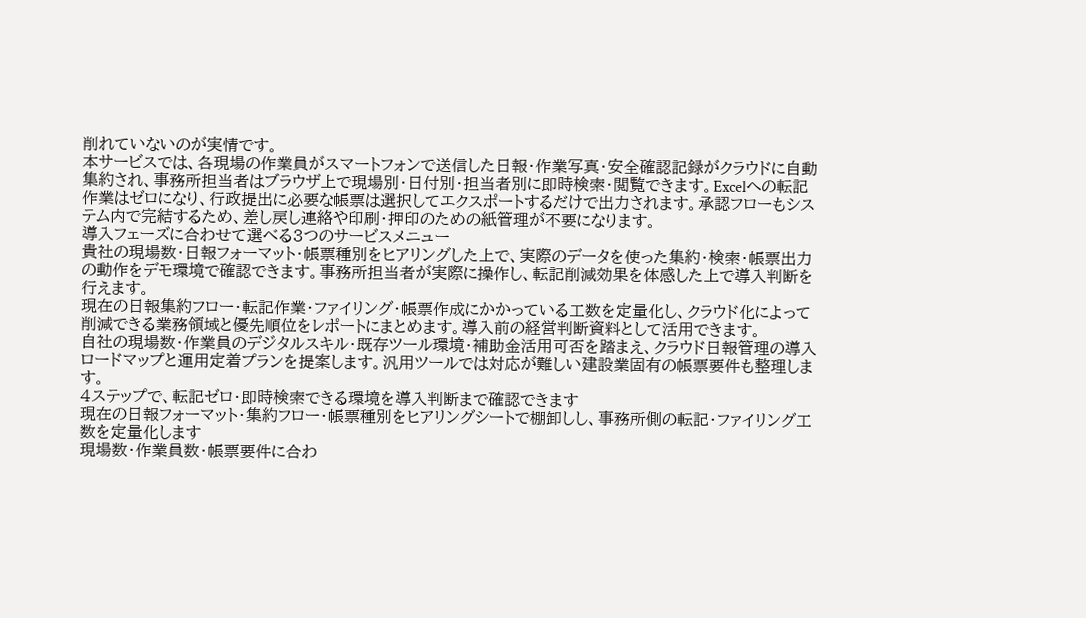削れていないのが実情です。
本サービスでは、各現場の作業員がスマートフォンで送信した日報・作業写真・安全確認記録がクラウドに自動集約され、事務所担当者はブラウザ上で現場別・日付別・担当者別に即時検索・閲覧できます。Excelへの転記作業はゼロになり、行政提出に必要な帳票は選択してエクスポートするだけで出力されます。承認フローもシステム内で完結するため、差し戻し連絡や印刷・押印のための紙管理が不要になります。
導入フェーズに合わせて選べる3つのサービスメニュー
貴社の現場数・日報フォーマット・帳票種別をヒアリングした上で、実際のデータを使った集約・検索・帳票出力の動作をデモ環境で確認できます。事務所担当者が実際に操作し、転記削減効果を体感した上で導入判断を行えます。
現在の日報集約フロー・転記作業・ファイリング・帳票作成にかかっている工数を定量化し、クラウド化によって削減できる業務領域と優先順位をレポートにまとめます。導入前の経営判断資料として活用できます。
自社の現場数・作業員のデジタルスキル・既存ツール環境・補助金活用可否を踏まえ、クラウド日報管理の導入ロードマップと運用定着プランを提案します。汎用ツールでは対応が難しい建設業固有の帳票要件も整理します。
4ステップで、転記ゼロ・即時検索できる環境を導入判断まで確認できます
現在の日報フォーマット・集約フロー・帳票種別をヒアリングシートで棚卸しし、事務所側の転記・ファイリング工数を定量化します
現場数・作業員数・帳票要件に合わ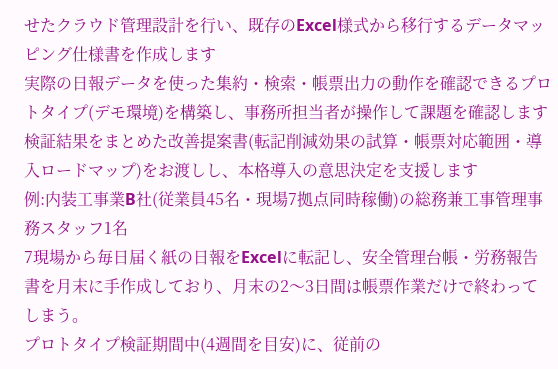せたクラウド管理設計を行い、既存のExcel様式から移行するデータマッピング仕様書を作成します
実際の日報データを使った集約・検索・帳票出力の動作を確認できるプロトタイプ(デモ環境)を構築し、事務所担当者が操作して課題を確認します
検証結果をまとめた改善提案書(転記削減効果の試算・帳票対応範囲・導入ロードマップ)をお渡しし、本格導入の意思決定を支援します
例:内装工事業B社(従業員45名・現場7拠点同時稼働)の総務兼工事管理事務スタッフ1名
7現場から毎日届く紙の日報をExcelに転記し、安全管理台帳・労務報告書を月末に手作成しており、月末の2〜3日間は帳票作業だけで終わってしまう。
プロトタイプ検証期間中(4週間を目安)に、従前の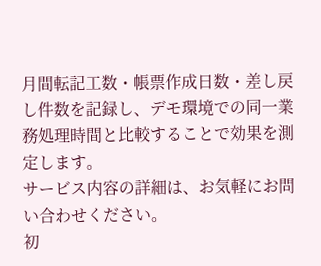月間転記工数・帳票作成日数・差し戻し件数を記録し、デモ環境での同一業務処理時間と比較することで効果を測定します。
サービス内容の詳細は、お気軽にお問い合わせください。
初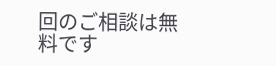回のご相談は無料です